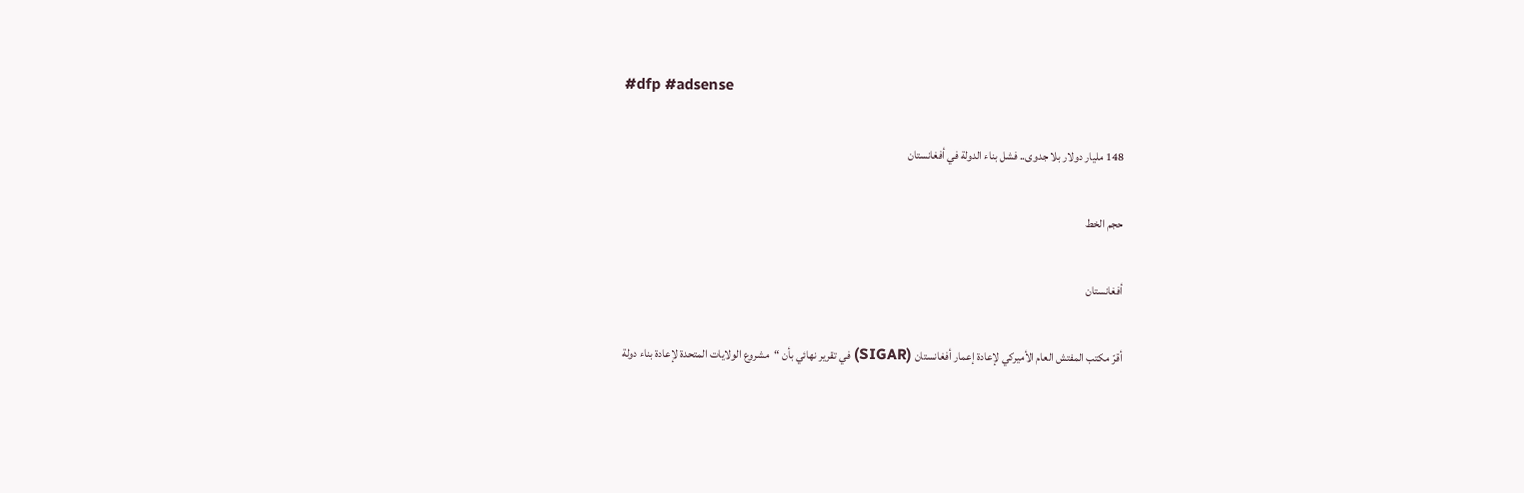#dfp #adsense

148 مليار دولار بلا جدوى.. فشل بناء الدولة في أفغانستان

حجم الخط

أفغانستان

أقرّ مكتب المفتش العام الأميركي لإعادة إعمار أفغانستان (SIGAR) في تقرير نهائي بأن “مشروع الولايات المتحدة لإعادة بناء دولة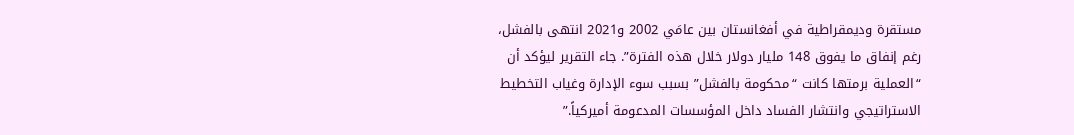مستقرة وديمقراطية في أفغانستان بين عامَي 2002 و2021 انتهى بالفشل، رغم إنفاق ما يفوق 148 مليار دولار خلال هذه الفترة”. جاء التقرير ليؤكد أن “العملية برمتها كانت “محكومة بالفشل” بسبب سوء الإدارة وغياب التخطيط الاستراتيجي وانتشار الفساد داخل المؤسسات المدعومة أميركياً.”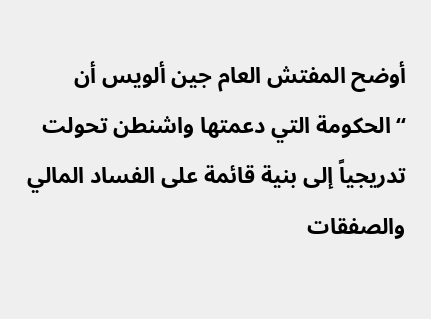أوضح المفتش العام جين ألويس أن “الحكومة التي دعمتها واشنطن تحولت تدريجياً إلى بنية قائمة على الفساد المالي والصفقات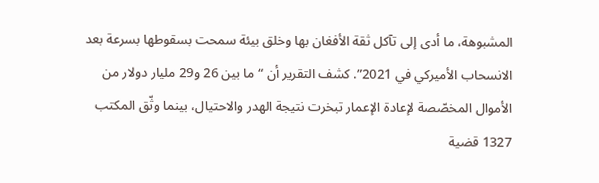المشبوهة، ما أدى إلى تآكل ثقة الأفغان بها وخلق بيئة سمحت بسقوطها بسرعة بعد الانسحاب الأميركي في 2021”. كشف التقرير أن “ما بين 26 و29 مليار دولار من الأموال المخصّصة لإعادة الإعمار تبخرت نتيجة الهدر والاحتيال، بينما وثّق المكتب 1327 قضية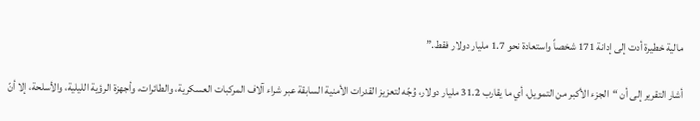مالية خطيرة أدت إلى إدانة 171 شخصاً واستعادة نحو 1.7 مليار دولار فقط.”

أشار التقرير إلى أن “الجزء الأكبر من التمويل، أي ما يقارب 31.2 مليار دولار، وُجّه لتعزيز القدرات الأمنية السابقة عبر شراء آلاف المركبات العسكرية، والطائرات، وأجهزة الرؤية الليلية، والأسلحة، إلا أنّ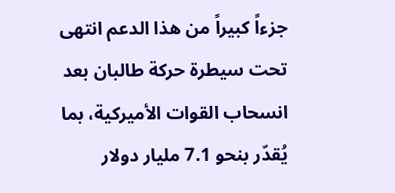جزءاً كبيراً من هذا الدعم انتهى تحت سيطرة حركة طالبان بعد انسحاب القوات الأميركية، بما يُقدّر بنحو 7.1 مليار دولار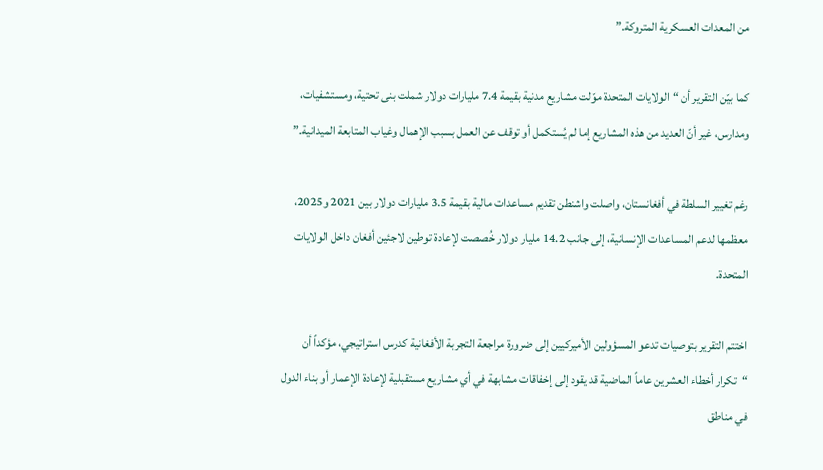من المعدات العسكرية المتروكة.”

كما بيّن التقرير أن “الولايات المتحدة موّلت مشاريع مدنية بقيمة 7.4 مليارات دولار شملت بنى تحتية، ومستشفيات، ومدارس، غير أنّ العديد من هذه المشاريع إما لم يُستكمل أو توقف عن العمل بسبب الإهمال وغياب المتابعة الميدانية.”

رغم تغيير السلطة في أفغانستان، واصلت واشنطن تقديم مساعدات مالية بقيمة 3.5 مليارات دولار بين 2021 و2025، معظمها لدعم المساعدات الإنسانية، إلى جانب 14.2 مليار دولار خُصصت لإعادة توطين لاجئين أفغان داخل الولايات المتحدة.

اختتم التقرير بتوصيات تدعو المسؤولين الأميركيين إلى ضرورة مراجعة التجربة الأفغانية كدرس استراتيجي، مؤكداً أن “تكرار أخطاء العشرين عاماً الماضية قد يقود إلى إخفاقات مشابهة في أي مشاريع مستقبلية لإعادة الإعمار أو بناء الدول في مناطق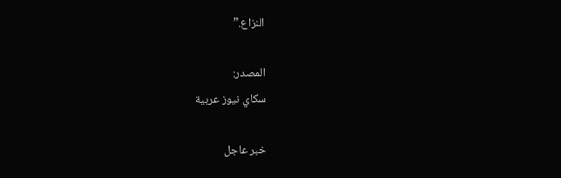النزاع.”

المصدر:
سكاي نيوز عربية

خبر عاجل